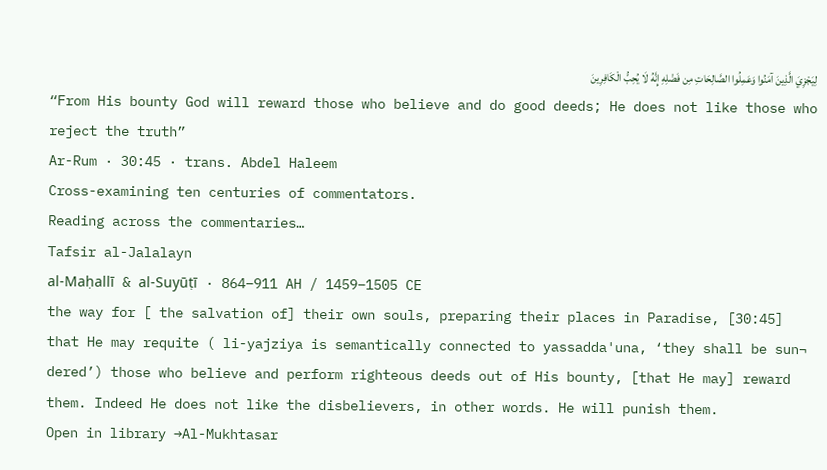لِيَجْزِيَ الَّذِينَ آمَنُوا وَعَمِلُوا الصَّالِحَاتِ مِن فَضْلِهِ إِنَّهُ لَا يُحِبُّ الْكَافِرِينَ
“From His bounty God will reward those who believe and do good deeds; He does not like those who reject the truth”
Ar-Rum · 30:45 · trans. Abdel Haleem
Cross-examining ten centuries of commentators.
Reading across the commentaries…
Tafsir al-Jalalayn
al-Maḥallī & al-Suyūṭī · 864–911 AH / 1459–1505 CE
the way for [ the salvation of] their own souls, preparing their places in Paradise, [30:45] that He may requite ( li-yajziya is semantically connected to yassadda'una, ‘they shall be sun¬ dered’) those who believe and perform righteous deeds out of His bounty, [that He may] reward them. Indeed He does not like the disbelievers, in other words. He will punish them.
Open in library →Al-Mukhtasar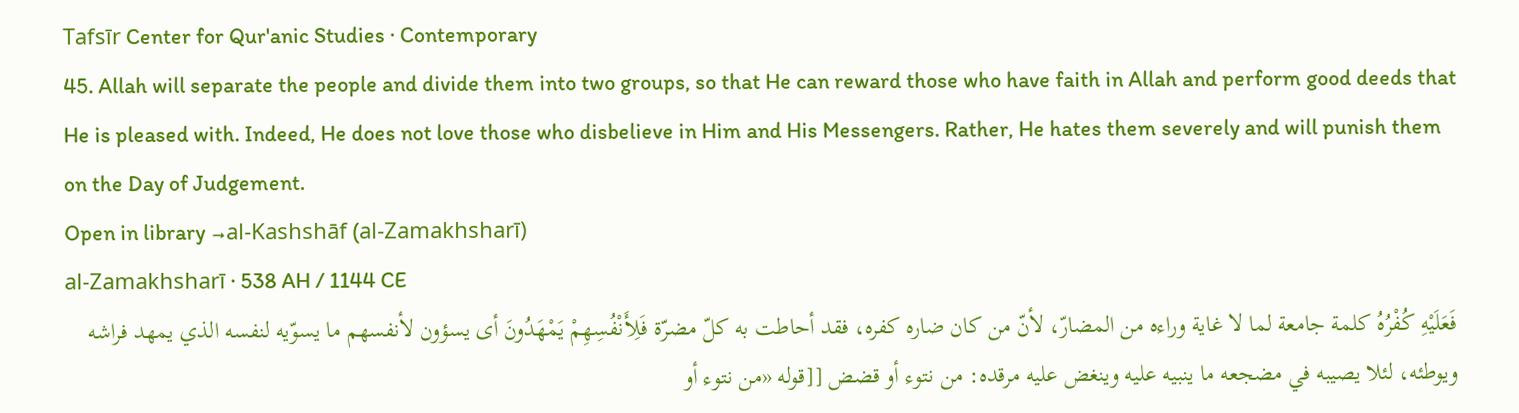Tafsīr Center for Qur'anic Studies · Contemporary
45. Allah will separate the people and divide them into two groups, so that He can reward those who have faith in Allah and perform good deeds that He is pleased with. Indeed, He does not love those who disbelieve in Him and His Messengers. Rather, He hates them severely and will punish them on the Day of Judgement.
Open in library →al-Kashshāf (al-Zamakhsharī)
al-Zamakhsharī · 538 AH / 1144 CE
فَعَلَيْهِ كُفْرُهُ كلمة جامعة لما لا غاية وراءه من المضارّ، لأنّ من كان ضاره كفره، فقد أحاطت به كلّ مضرّة فَلِأَنْفُسِهِمْ يَمْهَدُونَ أى يسؤون لأنفسهم ما يسوّيه لنفسه الذي يمهد فراشه ويوطئه، لئلا يصيبه في مضجعه ما ينبيه عليه وينغض عليه مرقده: من نتوء أو قضض [[قوله «من نتوء أو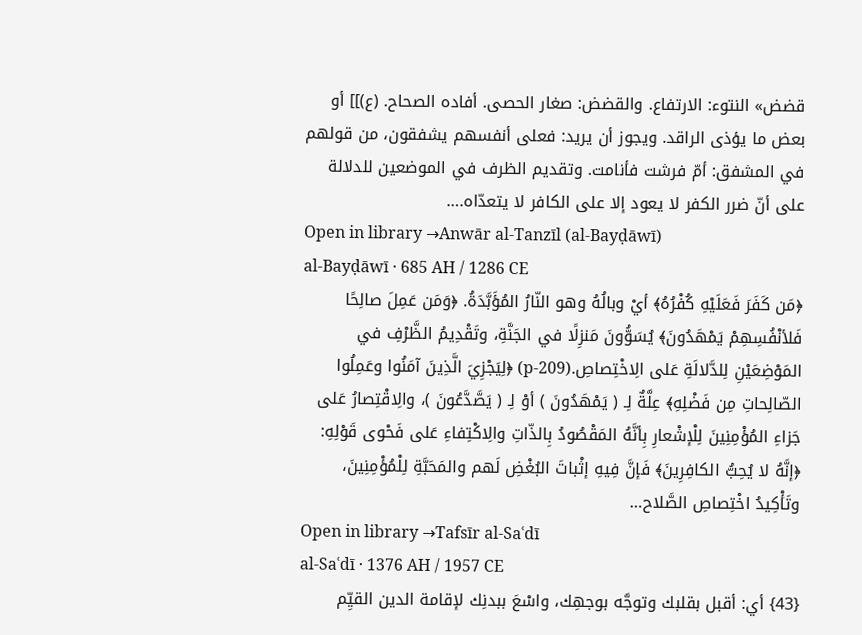قضض» النتوء: الارتفاع. والقضض: صغار الحصى. أفاده الصحاح. (ع)]] أو بعض ما يؤذى الراقد. ويجوز أن يريد: فعلى أنفسهم يشفقون، من قولهم في المشفق: أمّ فرشت فأنامت. وتقديم الظرف في الموضعين للدلالة على أنّ ضرر الكفر لا يعود إلا على الكافر لا يتعدّاه.…
Open in library →Anwār al-Tanzīl (al-Bayḍāwī)
al-Bayḍāwī · 685 AH / 1286 CE
﴿مَن كَفَرَ فَعَلَيْهِ كُفْرُهُ﴾ أيْ وبالُهُ وهو النّارُ المُؤَبَّدَةُ. ﴿وَمَن عَمِلَ صالِحًا فَلأنْفُسِهِمْ يَمْهَدُونَ﴾ يُسَوُّونَ مَنزِلًا في الجَنَّةِ، وتَقْدِيمُ الظَّرْفِ في المَوْضِعَيْنِ لِلدَّلالَةِ عَلى الِاخْتِصاصِ.(p-209) ﴿لِيَجْزِيَ الَّذِينَ آمَنُوا وعَمِلُوا الصّالِحاتِ مِن فَضْلِهِ﴾ عِلَّةٌ لِـ ( يَمْهَدُونَ ) أوْ لِـ ( يَصَّدَّعُونَ )، والِاقْتِصارُ عَلى جَزاءِ المُؤْمِنِينَ لِلْإشْعارِ بِأنَّهُ المَقْصُودُ بِالذّاتِ والِاكْتِفاءِ عَلى فَحْوى قَوْلِهِ: ﴿إنَّهُ لا يُحِبُّ الكافِرِينَ﴾ فَإنَّ فِيهِ إثْباتَ البُغْضِ لَهم والمَحَبَّةِ لِلْمُؤْمِنِينَ، وتَأْكِيدُ اخْتِصاصِ الصَّلاح…
Open in library →Tafsīr al-Saʿdī
al-Saʿdī · 1376 AH / 1957 CE
{43} أي: أقبل بقلبك وتوجَّه بوجهِك، واسْعَ ببدنِك لإقامة الدين القيِّم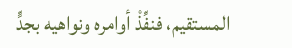المستقيم، فنفِّذْ أوامره ونواهيه بجدٍّ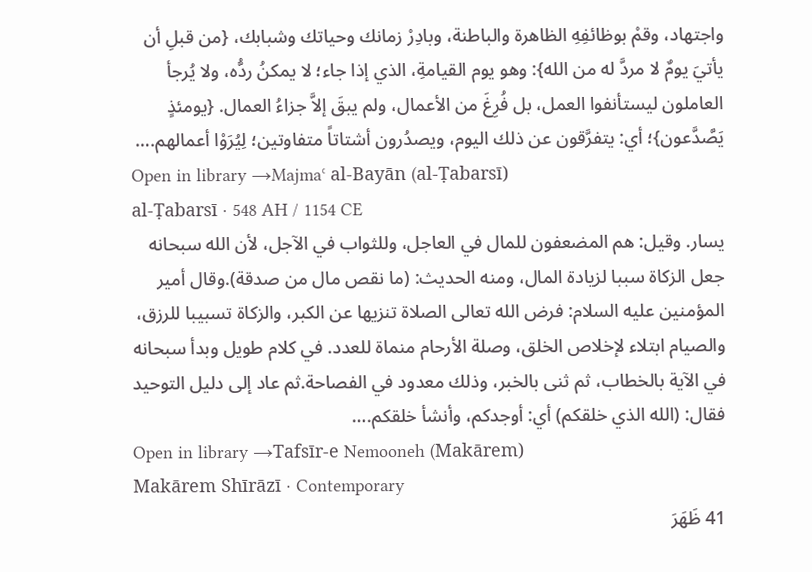واجتهاد، وقمْ بوظائفِهِ الظاهرة والباطنة، وبادِرْ زمانك وحياتك وشبابك، {من قبلِ أن يأتيَ يومٌ لا مردَّ له من الله}: وهو يوم القيامةِ، الذي إذا جاء؛ لا يمكنُ ردُّه، ولا يُرجأ العاملون ليستأنفوا العمل، بل فُرِغَ من الأعمال، ولم يبقَ إلاَّ جزاءُ العمال. {يومئذٍ يَصَّدَّعون}؛ أي: يتفرَّقون عن ذلك اليوم، ويصدُرون أشتاتاً متفاوتين؛ لِيُرَوْا أعمالهم.…
Open in library →Majmaʿ al-Bayān (al-Ṭabarsī)
al-Ṭabarsī · 548 AH / 1154 CE
يسار. وقيل: هم المضعفون للمال في العاجل، وللثواب في الآجل، لأن الله سبحانه جعل الزكاة سببا لزيادة المال، ومنه الحديث: (ما نقص مال من صدقة).وقال أمير المؤمنين عليه السلام: فرض الله تعالى الصلاة تنزيها عن الكبر، والزكاة تسبيبا للرزق، والصيام ابتلاء لإخلاص الخلق، وصلة الأرحام منماة للعدد. في كلام طويل وبدأ سبحانه في الآية بالخطاب، ثم ثنى بالخبر، وذلك معدود في الفصاحة.ثم عاد إلى دليل التوحيد فقال: (الله الذي خلقكم) أي: أوجدكم، وأنشأ خلقكم.…
Open in library →Tafsīr-e Nemooneh (Makārem)
Makārem Shīrāzī · Contemporary
41 ظَهَرَ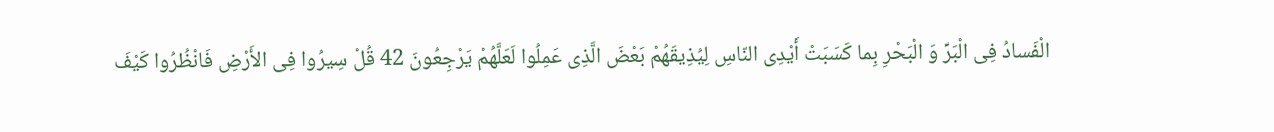الْفَسادُ فِی الْبَرِّ وَ الْبَحْرِ بِما کَسَبَتْ أَیْدِی النّاسِ لِیُذِیقَهُمْ بَعْضَ الَّذِی عَمِلُوا لَعَلَّهُمْ یَرْجِعُونَ 42 قُلْ سِیرُوا فِی الأَرْضِ فَانْظُرُوا کَیْفَ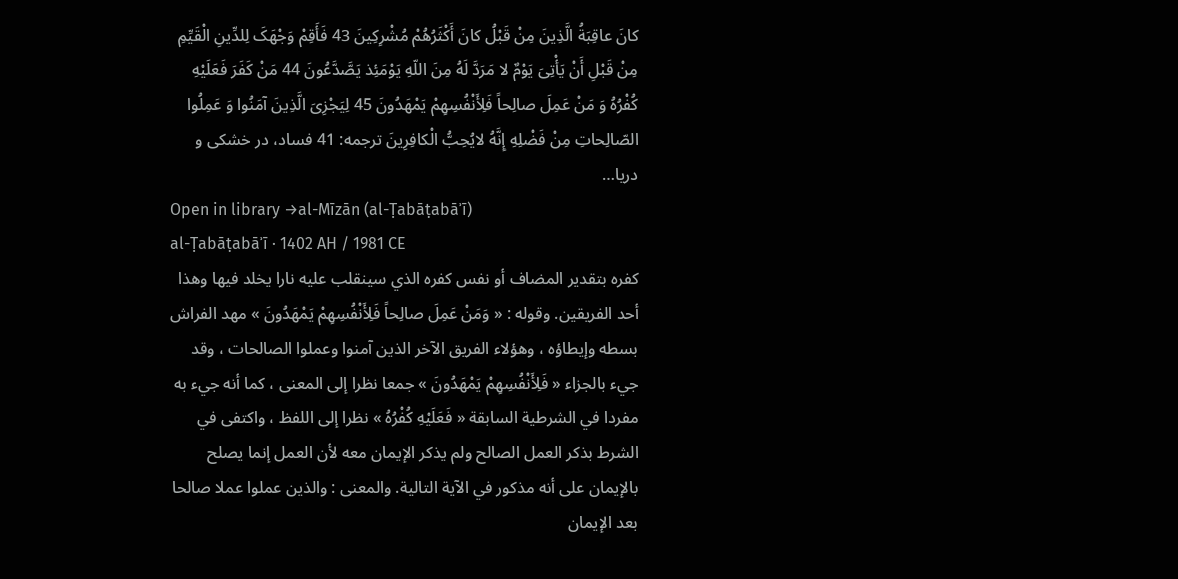کانَ عاقِبَةُ الَّذِینَ مِنْ قَبْلُ کانَ أَکْثَرُهُمْ مُشْرِکِینَ 43 فَأَقِمْ وَجْهَکَ لِلدِّینِ الْقَیِّمِ مِنْ قَبْلِ أَنْ یَأْتِیَ یَوْمٌ لا مَرَدَّ لَهُ مِنَ اللّهِ یَوْمَئِذ یَصَّدَّعُونَ 44 مَنْ کَفَرَ فَعَلَیْهِ کُفْرُهُ وَ مَنْ عَمِلَ صالِحاً فَلِأَنْفُسِهِمْ یَمْهَدُونَ 45 لِیَجْزِیَ الَّذِینَ آمَنُوا وَ عَمِلُوا الصّالِحاتِ مِنْ فَضْلِهِ إِنَّهُ لایُحِبُّ الْکافِرِینَ ترجمه: 41 فساد، در خشکى و دریا…
Open in library →al-Mīzān (al-Ṭabāṭabāʾī)
al-Ṭabāṭabāʾī · 1402 AH / 1981 CE
كفره بتقدير المضاف أو نفس كفره الذي سينقلب عليه نارا يخلد فيها وهذا أحد الفريقين. وقوله : « وَمَنْ عَمِلَ صالِحاً فَلِأَنْفُسِهِمْ يَمْهَدُونَ » مهد الفراش بسطه وإيطاؤه ، وهؤلاء الفريق الآخر الذين آمنوا وعملوا الصالحات ، وقد جيء بالجزاء « فَلِأَنْفُسِهِمْ يَمْهَدُونَ » جمعا نظرا إلى المعنى ، كما أنه جيء به مفردا في الشرطية السابقة « فَعَلَيْهِ كُفْرُهُ » نظرا إلى اللفظ ، واكتفى في الشرط بذكر العمل الصالح ولم يذكر الإيمان معه لأن العمل إنما يصلح بالإيمان على أنه مذكور في الآية التالية. والمعنى : والذين عملوا عملا صالحا بعد الإيمان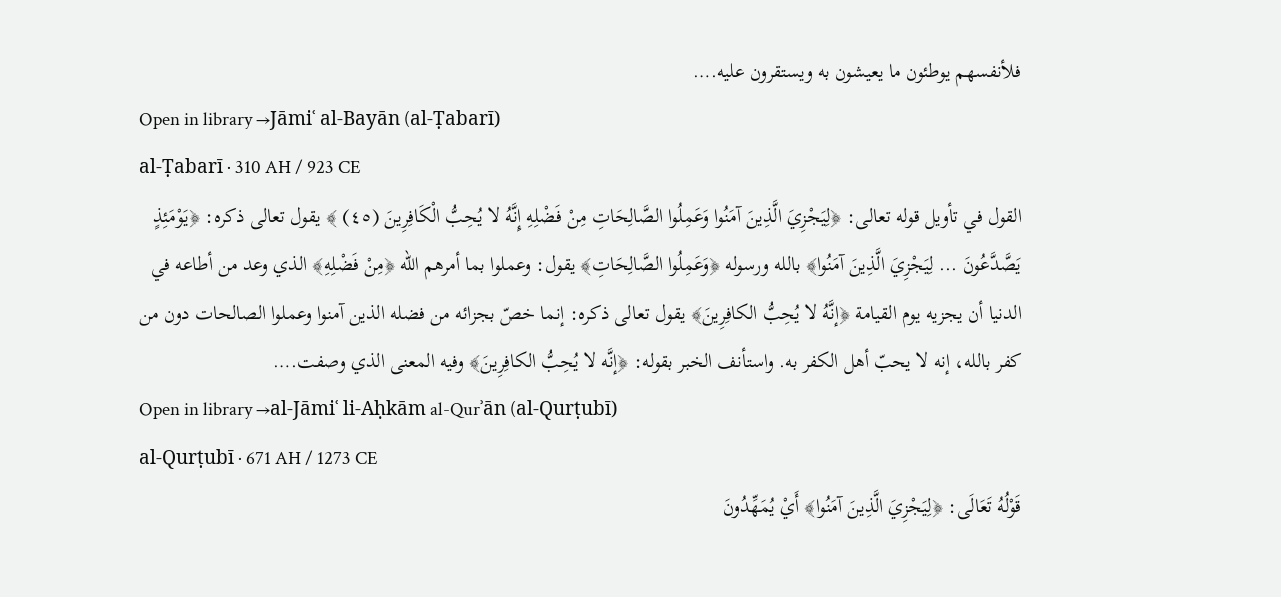فلأنفسهم يوطئون ما يعيشون به ويستقرون عليه.…
Open in library →Jāmiʿ al-Bayān (al-Ṭabarī)
al-Ṭabarī · 310 AH / 923 CE
القول في تأويل قوله تعالى: ﴿لِيَجْزِيَ الَّذِينَ آمَنُوا وَعَمِلُوا الصَّالِحَاتِ مِنْ فَضْلِهِ إِنَّهُ لا يُحِبُّ الْكَافِرِينَ (٤٥) ﴾ يقول تعالى ذكره: ﴿يَوْمَئِذٍ يَصَّدَّعُونَ ... لِيَجْزِيَ الَّذِينَ آمَنُوا﴾ بالله ورسوله ﴿وَعَمِلُوا الصَّالِحَاتِ﴾ يقول: وعملوا بما أمرهم الله ﴿مِنْ فَضْلِهِ﴾ الذي وعد من أطاعه في الدنيا أن يجزيه يوم القيامة ﴿إنَّهُ لا يُحِبُّ الكافِرِينَ﴾ يقول تعالى ذكره: إنما خصّ بجزائه من فضله الذين آمنوا وعملوا الصالحات دون من كفر بالله، إنه لا يحبّ أهل الكفر به. واستأنف الخبر بقوله: ﴿إنَّه لا يُحِبُّ الكافِرِينَ﴾ وفيه المعنى الذي وصفت.…
Open in library →al-Jāmiʿ li-Aḥkām al-Qurʾān (al-Qurṭubī)
al-Qurṭubī · 671 AH / 1273 CE
قَوْلُهُ تَعَالَى: ﴿لِيَجْزِيَ الَّذِينَ آمَنُوا﴾ أَيْ يُمَهِّدُونَ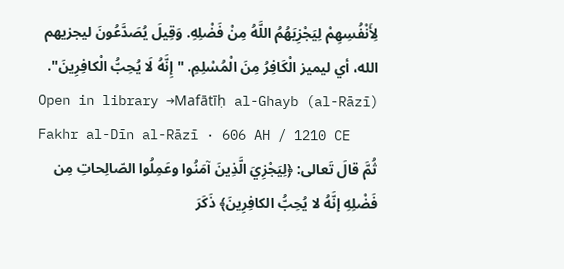لِأَنْفُسِهِمْ لِيَجْزِيَهُمُ اللَّهُ مِنْ فَضْلِهِ. وَقِيلَ يُصَدَّعُونَ ليجزيهم الله، أي ليميز الْكَافِرُ مِنَ الْمُسْلِمِ. "إِنَّهُ لَا يُحِبُّ الْكافِرِينَ".
Open in library →Mafātīḥ al-Ghayb (al-Rāzī)
Fakhr al-Dīn al-Rāzī · 606 AH / 1210 CE
ثُمَّ قالَ تَعالى: ﴿لِيَجْزِيَ الَّذِينَ آمَنُوا وعَمِلُوا الصّالِحاتِ مِن فَضْلِهِ إنَّهُ لا يُحِبُّ الكافِرِينَ﴾ ذَكَرَ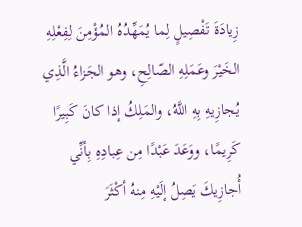زِيادَةَ تَفْصِيلٍ لِما يُمَهِّدُهُ المُؤْمِنَ لِفِعْلِهِ الخَيْرَ وعَمَلِهِ الصّالِحِ، وهو الجَزاءُ الَّذِي يُجازِيهِ بِهِ اللَّهُ، والمَلِكُ إذا كانَ كَبِيرًا كَرِيمًا، ووَعَدَ عَبْدًا مِن عِبادِهِ بِأنِّي أُجازِيكَ يَصِلُ إلَيْهِ مِنهُ أكْثَرَ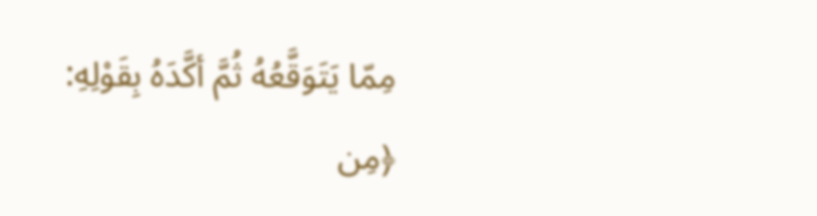مِمّا يَتَوَقَّعُهُ ثُمَّ أكَّدَهُ بِقَوْلِهِ: ﴿مِن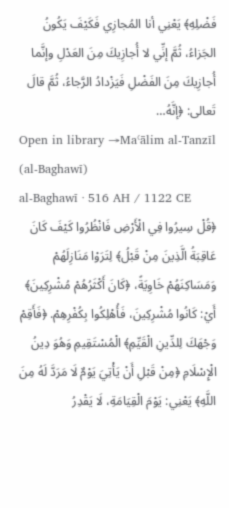فَضْلِهِ﴾ يَعْنِي أنا المُجازِي فَكَيْفَ يَكُونُ الجَزاءُ، ثُمَّ إنِّي لا أُجازِيكَ مِنَ العَدْلِ وإنَّما أُجازِيكَ مِنَ الفَضْلِ فَيَزْدادُ الرَّجاءُ، ثُمَّ قالَ تَعالى: ﴿إنَّهُ…
Open in library →Maʿālim al-Tanzīl (al-Baghawī)
al-Baghawī · 516 AH / 1122 CE
﴿قُلْ سِيرُوا فِي الْأَرْضِ فَانْظُرُوا كَيْفَ كَانَ عَاقِبَةُ الَّذِينَ مِنْ قَبْلُ﴾ لِتَرَوْا مَنَازِلَهُمْ وَمَسَاكِنَهُمْ خَاوِيَةً، ﴿كَانَ أَكْثَرُهُمْ مُشْرِكِينَ﴾ أَيْ: كَانُوا مُشْرِكِينَ، فَأُهْلِكُوا بِكُفْرِهِمْ. ﴿فَأَقِمْ وَجْهَكَ لِلدِّينِ الْقَيِّمِ﴾ الْمُسْتَقِيمِ وَهُوَ دِينُ الْإِسْلَامِ ﴿مِنْ قَبْلِ أَنْ يَأْتِيَ يَوْمٌ لَا مَرَدَّ لَهُ مِنَ اللَّهِ﴾ يَعْنِي: يَوْمَ الْقِيَامَةِ، لَا يَقْدِرُ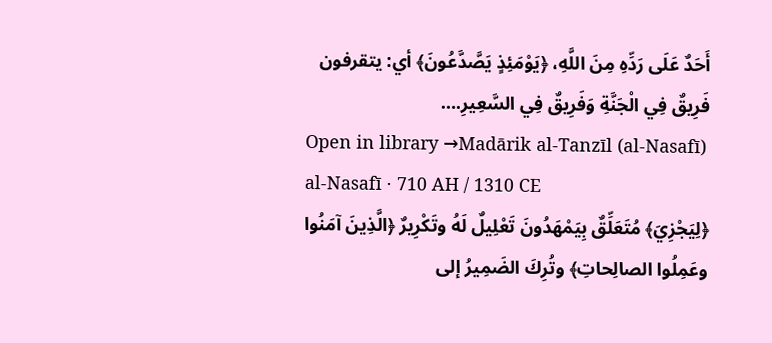أَحَدٌ عَلَى رَدِّهِ مِنَ اللَّهِ، ﴿يَوْمَئِذٍ يَصَّدَّعُونَ﴾ أي: يتقرفون فَرِيقٌ فِي الْجَنَّةِ وَفَرِيقٌ فِي السَّعِيرِ.…
Open in library →Madārik al-Tanzīl (al-Nasafī)
al-Nasafī · 710 AH / 1310 CE
﴿لِيَجْزِيَ﴾ مُتَعَلِّقٌ بِيَمْهَدُونَ تَعْلِيلٌ لَهُ وتَكْرِيرٌ ﴿الَّذِينَ آمَنُوا وعَمِلُوا الصالِحاتِ﴾ وتُرِكَ الضَمِيرُ إلى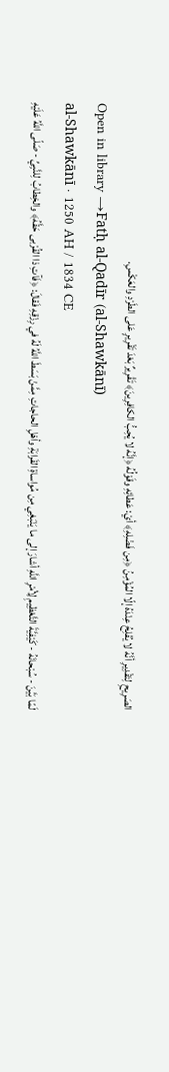الصَرِيحِ لِتَقْدِيرِ أنَّهُ لا يُفْلِحُ عِنْدَهُ إلّا المُؤْمِنُ ﴿مِن فَضْلِهِ﴾ أيْ: عَطائِهِ وقَوْلُهُ ﴿إنَّهُ لا يُحِبُّ الكافِرِينَ﴾ تَقْرِيرٌ بَعْدَ تَقْرِيرٍ عَلى الطَرْدِ والعَكْسِ.
Open in library →Fatḥ al-Qadīr (al-Shawkānī)
al-Shawkānī · 1250 AH / 1834 CE
لَمّا بَيَّنَ - سُبْحانَهُ - كَيْفِيَّةَ التَّعْظِيمِ لِأمْرِ اللَّهِ أشارَ إلى ما يَنْبَغِي مِن مُواساةِ القَرابَةِ وأهْلِ الحاجاتِ مِمَّنْ بَسَطَ اللَّهُ لَهُ في رِزْقِهِ فَقالَ: ﴿فَآتِ ذا القُرْبى حَقَّهُ﴾ والخِطابُ لِلنَّبِيِّ - صَلّى اللَّهُ عَلَيْهِ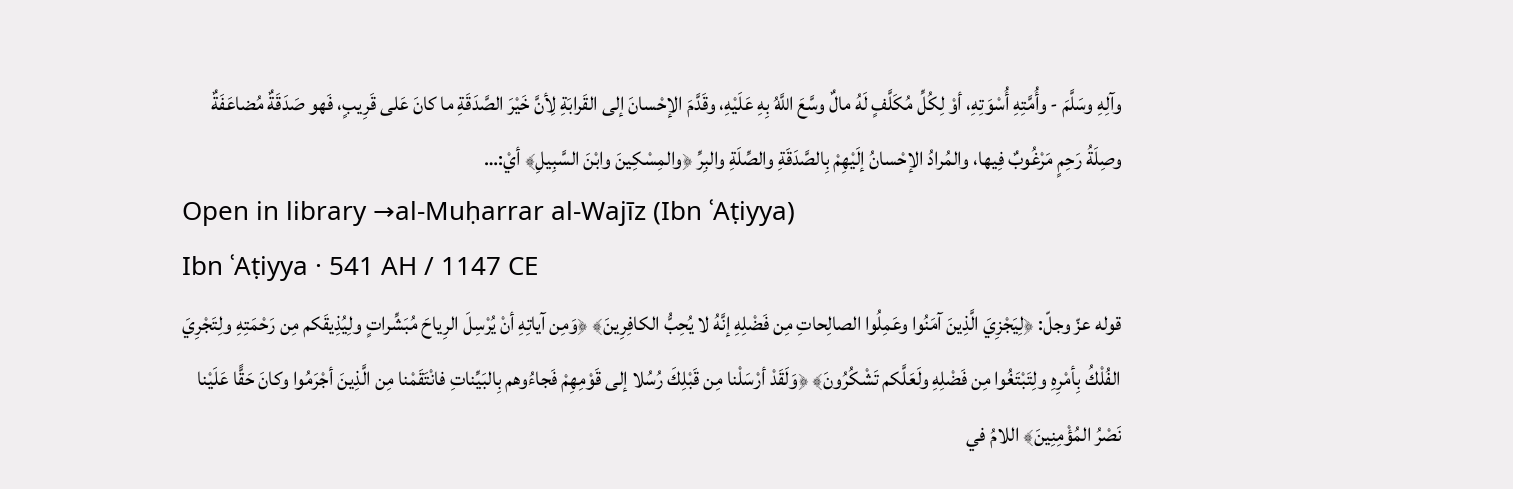وآلِهِ وسَلَّمَ - وأُمَّتِهِ أُسْوَتِهِ، أوْ لِكُلِّ مُكَلَّفٍ لَهُ مالٌ وسَّعَ اللَّهُ بِهِ عَلَيْهِ، وقَدَّمَ الإحْسانَ إلى القَرابَةِ لِأنَّ خَيْرَ الصَّدَقَةِ ما كانَ عَلى قَرِيبٍ، فَهو صَدَقَةٌ مُضاعَفَةٌ وصِلَةُ رَحِمٍ مَرْغُوبٌ فِيها، والمُرادُ الإحْسانُ إلَيْهِمْ بِالصَّدَقَةِ والصِّلَةِ والبِرِّ ﴿والمِسْكِينَ وابْنَ السَّبِيلِ﴾ أيْ:…
Open in library →al-Muḥarrar al-Wajīz (Ibn ʿAṭiyya)
Ibn ʿAṭiyya · 541 AH / 1147 CE
قوله عزّ وجلّ: ﴿لِيَجْزِيَ الَّذِينَ آمَنُوا وعَمِلُوا الصالِحاتِ مِن فَضْلِهِ إنَّهُ لا يُحِبُّ الكافِرِينَ﴾ ﴿وَمِن آياتِهِ أنْ يُرْسِلَ الرِياحَ مُبَشِّراتٍ ولِيُذِيقَكم مِن رَحْمَتِهِ ولِتَجْرِيَ الفُلْكُ بِأمْرِهِ ولِتَبْتَغُوا مِن فَضْلِهِ ولَعَلَّكم تَشْكُرُونَ﴾ ﴿وَلَقَدْ أرْسَلْنا مِن قَبْلِكَ رُسُلا إلى قَوْمِهِمْ فَجاءُوهم بِالبَيِّناتِ فانْتَقَمْنا مِن الَّذِينَ أجْرَمُوا وكانَ حَقًّا عَلَيْنا نَصْرُ المُؤْمِنِينَ﴾ اللامُ في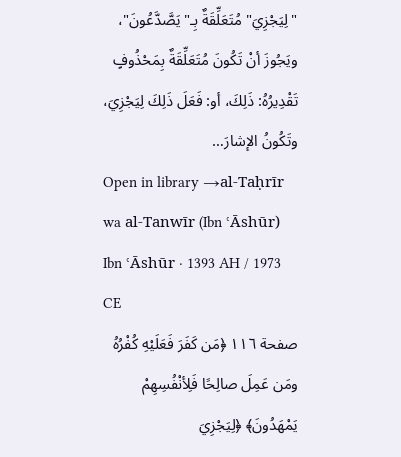"لِيَجْزِيَ" مُتَعَلِّقَةٌ بِـ"يَصَّدَّعُونَ"، ويَجُوزَ أنْ تَكُونَ مُتَعَلِّقَةٌ بِمَحْذُوفٍ تَقْدِيرُهُ: ذَلِكَ، أو: فَعَلَ ذَلِكَ لِيَجْزِيَ، وتَكُونُ الإشارَ…
Open in library →al-Taḥrīr wa al-Tanwīr (Ibn ʿĀshūr)
Ibn ʿĀshūr · 1393 AH / 1973 CE
صفحة ١١٦ ﴿مَن كَفَرَ فَعَلَيْهِ كُفْرُهُ ومَن عَمِلَ صالِحًا فَلِأنْفُسِهِمْ يَمْهَدُونَ﴾ ﴿لِيَجْزِيَ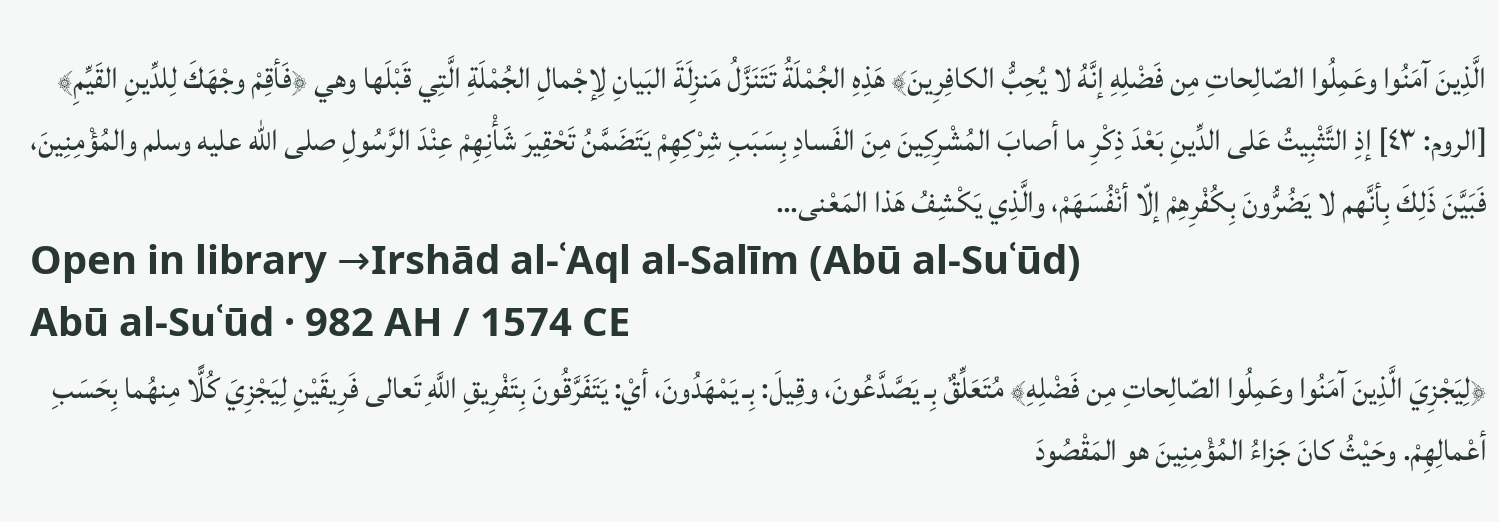الَّذِينَ آمَنُوا وعَمِلُوا الصّالِحاتِ مِن فَضْلِهِ إنَّهُ لا يُحِبُّ الكافِرِينَ﴾ هَذِهِ الجُمْلَةُ تَتَنَزَّلُ مَنزِلَةَ البَيانِ لِإجْمالِ الجُمْلَةِ الَّتِي قَبْلَها وهي ﴿فَأقِمْ وجْهَكَ لِلدِّينِ القَيِّمِ﴾ [الروم: ٤٣] إذِ التَّثْبِيتُ عَلى الدِّينِ بَعْدَ ذِكْرِ ما أصابَ المُشْرِكِينَ مِنَ الفَسادِ بِسَبَبِ شِرْكِهِمْ يَتَضَمَّنُ تَحْقِيرَ شَأْنِهِمْ عِنْدَ الرَّسُولِ صلى الله عليه وسلم والمُؤْمِنِينَ، فَبَيَّنَ ذَلِكَ بِأنَّهم لا يَضُرُّونَ بِكُفْرِهِمْ إلّا أنْفُسَهَمْ، والَّذِي يَكْشِفُ هَذا المَعْنى…
Open in library →Irshād al-ʿAql al-Salīm (Abū al-Suʿūd)
Abū al-Suʿūd · 982 AH / 1574 CE
﴿لِيَجْزِيَ الَّذِينَ آمَنُوا وعَمِلُوا الصّالِحاتِ مِن فَضْلِهِ﴾ مُتَعَلِّقٌ بِـ يَصَّدَّعُونَ، وقِيلَ: بِـ يَمْهَدُونَ، أيْ: يَتَفَرَّقُونَ بِتَفْرِيقِ اللَّهِ تَعالى فَرِيقَيْنِ لِيَجْزِيَ كُلًّا مِنهُما بِحَسَبِ أعْمالِهِمْ. وحَيْثُ كانَ جَزاءُ المُؤْمِنِينَ هو المَقْصُودَ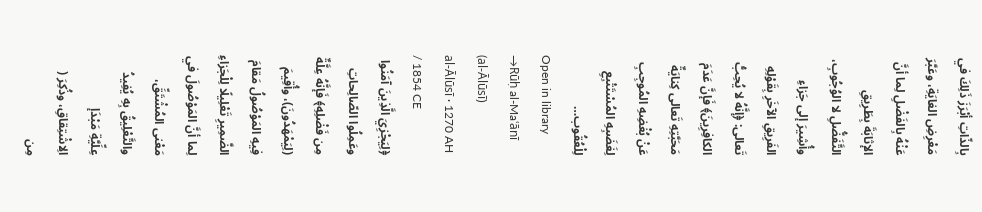بِالذّاتِ أبْرَزَ ذَلِكَ في مَعْرِضِ الغايَةِ، وعَبَّرَ عَنْهُ بِالفَضْلِ لِما أنَّ الإثابَةَ بِطَرِيقِ التَّفَضُّلِ لا الوُجُوبِ، وأُشِيرَ إلى جَزاءِ الفَرِيقِ الآخَرِ بِقَوْلِهِ تَعالى: ﴿إنَّهُ لا يُحِبُّ الكافِرِينَ﴾ فَإنَّ عَدَمَ مَحَبَّتِهِ تَعالى كِنايَةٌ عَنْ بُغْضِهِ المُوجِبِ لِغَضَبِهِ المُسْتَتْبِعِ لِلْعُقُوب…
Open in library →Rūḥ al-Maʿānī (al-Ālūsī)
al-Ālūsī · 1270 AH / 1854 CE
﴿لِيَجْزِيَ الَّذِينَ آمَنُوا وعَمِلُوا الصّالِحاتِ مِن فَضْلِهِ﴾ فَإنَّهُ عِلَّةٌ (لِيَمْهَدُونَ)، وأُقِيمَ فِيهِ المَوْصُولُ مَقامَ الضَّمِيرِ تَعْلِيلًا لِلْجَزاءِ لِما أنَّ المَوْصُولَ في مَعْنى المُشْتَقِّ، والتَّعْلِيقُ بِهِ يُفِيدُ عِلِّيَّةِ مَبْدَإ الِاشْتِقاقِ، وذُكِرَ ( مِن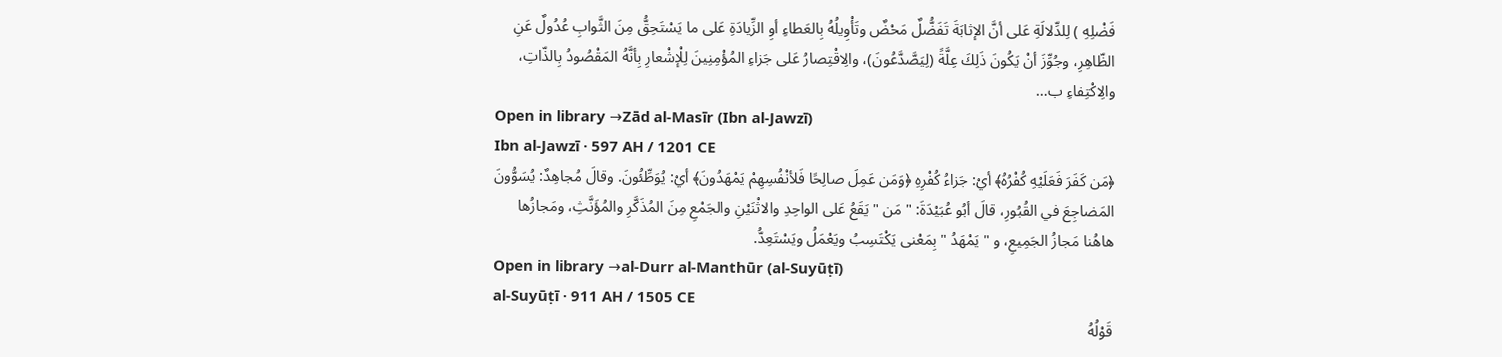فَضْلِهِ ) لِلدِّلالَةِ عَلى أنَّ الإثابَةَ تَفَضُّلٌ مَحْضٌ وتَأْوِيلُهُ بِالعَطاءِ أوِ الزِّيادَةِ عَلى ما يَسْتَحِقُّ مِنَ الثَّوابِ عُدُولٌ عَنِ الظّاهِرِ، وجُوِّزَ أنْ يَكُونَ ذَلِكَ عِلَّةً (لِيَصَّدَّعُونَ)، والِاقْتِصارُ عَلى جَزاءِ المُؤْمِنِينَ لِلْإشْعارِ بِأنَّهُ المَقْصُودُ بِالذّاتِ، والِاكْتِفاءِ ب…
Open in library →Zād al-Masīr (Ibn al-Jawzī)
Ibn al-Jawzī · 597 AH / 1201 CE
﴿مَن كَفَرَ فَعَلَيْهِ كُفْرُهُ﴾ أيْ: جَزاءُ كُفْرِهِ ﴿وَمَن عَمِلَ صالِحًا فَلأنْفُسِهِمْ يَمْهَدُونَ﴾ أيْ: يُوَطِّئُونَ. وقالَ مُجاهِدٌ: يُسَوُّونَ المَضاجِعَ في القُبُورِ، قالَ أبُو عُبَيْدَةَ: " مَن " يَقَعُ عَلى الواحِدِ والاثْنَيْنِ والجَمْعِ مِنَ المُذَكَّرِ والمُؤَنَّثِ، ومَجازُها هاهُنا مَجازُ الجَمِيعِ، و " يَمْهَدُ " بِمَعْنى يَكْتَسِبُ ويَعْمَلُ ويَسْتَعِدُّ.
Open in library →al-Durr al-Manthūr (al-Suyūṭī)
al-Suyūṭī · 911 AH / 1505 CE
قَوْلُهُ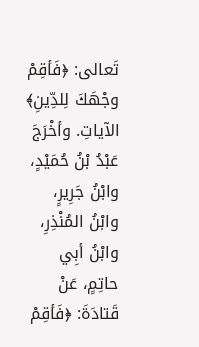تَعالى: ﴿فَأقِمْ وجْهَكَ لِلدِّينِ﴾ الآياتِ. وأخْرَجَ عَبْدُ بْنُ حُمَيْدٍ، وابْنُ جَرِيرٍ، وابْنُ المُنْذِرِ، وابْنُ أبِي حاتِمٍ، عَنْ قَتادَةَ: ﴿فَأقِمْ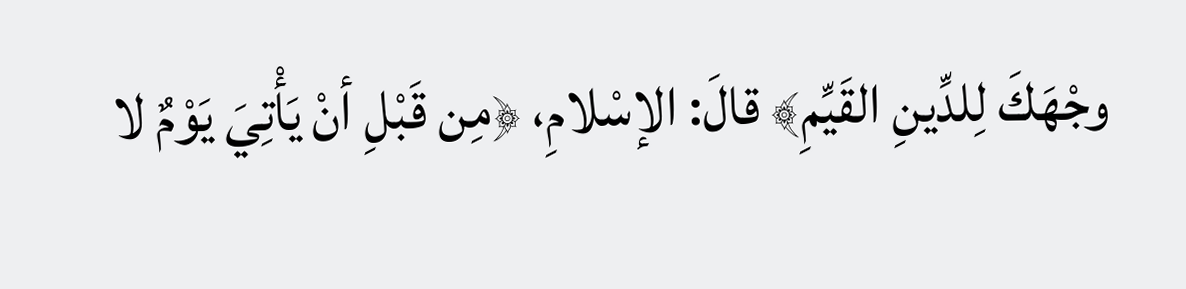وجْهَكَ لِلدِّينِ القَيِّمِ﴾ قالَ: الإسْلامِ، ﴿مِن قَبْلِ أنْ يَأْتِيَ يَوْمٌ لا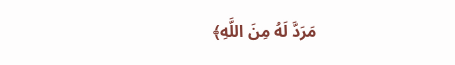مَرَدَّ لَهُ مِنَ اللَّهِ﴾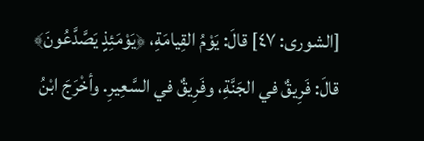[الشورى: ٤٧] قالَ: يَوْمُ القِيامَةِ، ﴿يَوْمَئِذٍ يَصَّدَّعُونَ﴾ قالَ: فَرِيقٌ في الجَنَّةِ، وفَرِيقٌ في السَّعِيرِ. وأخْرَجَ ابْنُ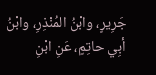جَرِيرٍ، وابْنُ المُنْذِرِ، وابْنُ أبِي حاتِمٍ، عَنِ ابْنِ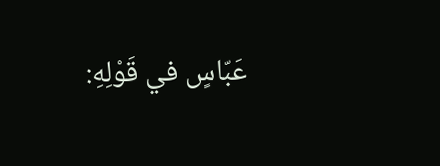عَبّاسٍ في قَوْلِهِ: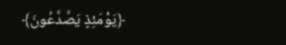﴿يَوْمَئِذٍ يَصَّدَّعُونَ﴾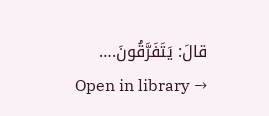قالَ: يَتَفَرَّقُونَ.…
Open in library →